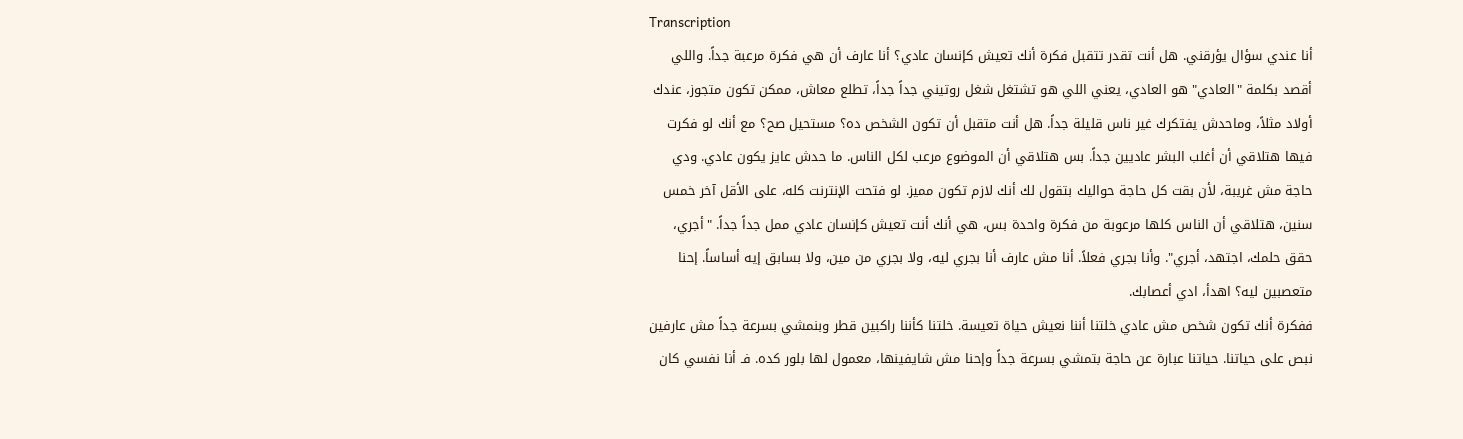Transcription
أنا عندي سؤال يؤرقني. هل أنت تقدر تتقبل فكرة أنك تعيش كإنسان عادي؟ أنا عارف أن هي فكرة مرعبة جداً. واللي أقصد بكلمة "العادي" هو العادي، يعني اللي هو تشتغل شغل روتيني جداً جداً، تطلع معاش، ممكن تكون متجوز، عندك أولاد مثلاً، وماحدش يفتكرك غير ناس قليلة جداً. هل أنت متقبل أن تكون الشخص ده؟ مستحيل صح؟ مع أنك لو فكرت فيها هتلاقي أن أغلب البشر عاديين جداً. بس هتلاقي أن الموضوع مرعب لكل الناس. ما حدش عايز يكون عادي. ودي حاجة مش غريبة، لأن بقت كل حاجة حواليك بتقول لك أنك لازم تكون مميز. لو فتحت الإنترنت كله، على الأقل آخر خمس سنين، هتلاقي أن الناس كلها مرعوبة من فكرة واحدة بس، هي أنك أنت تعيش كإنسان عادي ممل جداً جداً. "أجري، حقق حلمك، اجتهد، أجري". وأنا بجري فعلاً. أنا مش عارف أنا بجري ليه، ولا بجري من مين، ولا بسابق إيه أساساً. إحنا متعصبين ليه؟ اهدأ، ادي أعصابك.
ففكرة أنك تكون شخص مش عادي خلتنا أننا نعيش حياة تعيسة. خلتنا كأننا راكبين قطر وبنمشي بسرعة جداً مش عارفين نبص على حياتنا. حياتنا عبارة عن حاجة بتمشي بسرعة جداً وإحنا مش شايفينها، معمول لها بلور كده. فـ أنا نفسي كان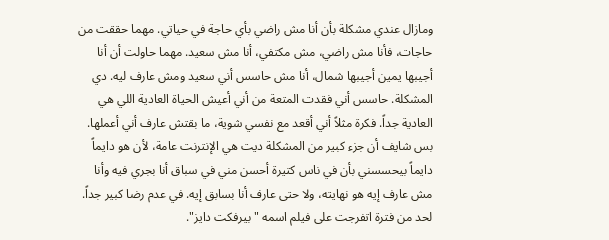ومازال عندي مشكلة بأن أنا مش راضي بأي حاجة في حياتي. مهما حققت من حاجات، فأنا مش راضي، مش مكتفي، أنا مش سعيد. مهما حاولت أن أنا أجيبها يمين أجيبها شمال، أنا مش حاسس أني سعيد ومش عارف ليه. دي المشكلة. حاسس أني فقدت المتعة من أني أعيش الحياة العادية اللي هي العادية جداً. فكرة مثلاً أني أقعد مع نفسي شوية، ما بقتش عارف أني أعملها. بس شايف أن جزء كبير من المشكلة ديت هي الإنترنت عامة، لأن هو دايماً دايماً بيحسسني بأن في ناس كتيرة أحسن مني في سباق أنا بجري فيه وأنا مش عارف إيه هو نهايته، ولا حتى عارف أنا بسابق إيه. في عدم رضا كبير جداً.
لحد من فترة اتفرجت على فيلم اسمه "بيرفكت دايز".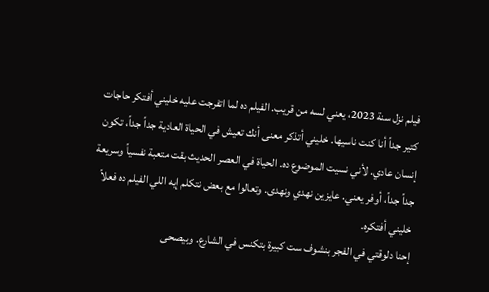فيلم نزل سنة 2023، يعني لسه من قريب. الفيلم ده لما اتفرجت عليه خليني أفتكر حاجات كتير جداً أنا كنت ناسيها. خليني أتذكر معنى أنك تعيش في الحياة العادية جداً جداً، تكون إنسان عادي. لأني نسيت الموضوع ده. الحياة في العصر الحديث بقت متعبة نفسياً وسريعة جداً جداً، أوفر يعني. عايزين نهدي ونهدى. وتعالوا مع بعض نتكلم إيه اللي الفيلم ده فعلاً خليني أفتكره.
إحنا دلوقتي في الفجر بنشوف ست كبيرة بتكنس في الشارع. وبيصحى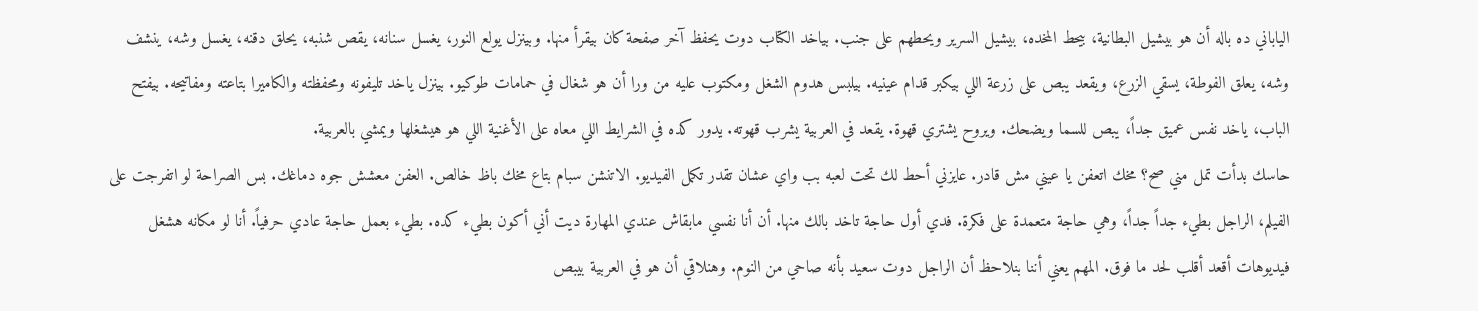الياباني ده باله أن هو بيشيل البطانية، بيحط المخده، بيشيل السرير ويحطهم على جنب. بياخد الكتاب دوت يحفظ آخر صفحة كان بيقرأ منها. وبينزل يولع النور، يغسل سنانه، يقص شنبه، يحلق دقنه، يغسل وشه، ينشف وشه، يعلق الفوطة، يسقي الزرع، ويقعد يبص على زرعة اللي بيكبر قدام عينيه. بيلبس هدوم الشغل ومكتوب عليه من ورا أن هو شغال في حمامات طوكيو. بينزل ياخد تليفونه ومحفظته والكاميرا بتاعته ومفاتيحه. بيفتح الباب، ياخد نفس عميق جداً، يبص للسما ويضحك. ويروح يشتري قهوة. يقعد في العربية يشرب قهوته. يدور كده في الشرايط اللي معاه على الأغنية اللي هو هيشغلها ويمشي بالعربية.
حاسك بدأت تمل مني صح؟ مخك اتعفن يا عيني مش قادر. عايزني أحط لك تحت لعبه بب واي عشان تقدر تكمل الفيديو. الاتنشن سبام بتاع مخك باظ خالص. العفن معشش جوه دماغك. بس الصراحة لو اتفرجت على الفيلم، الراجل بطيء جداً جداً، وهي حاجة متعمدة على فكرة. فدي أول حاجة تاخد بالك منها. أن أنا نفسي مابقاش عندي المهارة ديت أني أكون بطيء كده. بطيء بعمل حاجة عادي حرفياً. أنا لو مكانه هشغل فيديوهات أقعد أقلب لحد ما فوق. المهم يعني أننا بنلاحظ أن الراجل دوت سعيد بأنه صاحي من النوم. وهنلاقي أن هو في العربية بيبص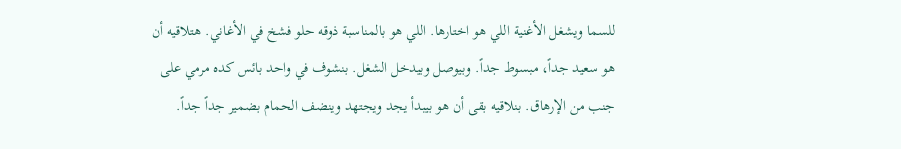للسما ويشغل الأغنية اللي هو اختارها. اللي هو بالمناسبة ذوقه حلو فشخ في الأغاني. هتلاقيه أن هو سعيد جداً، مبسوط جداً. وبيوصل وبيدخل الشغل. بنشوف في واحد بائس كده مرمي على جنب من الإرهاق. بنلاقيه بقى أن هو بيبدأ يجد ويجتهد وينضف الحمام بضمير جداً جداً.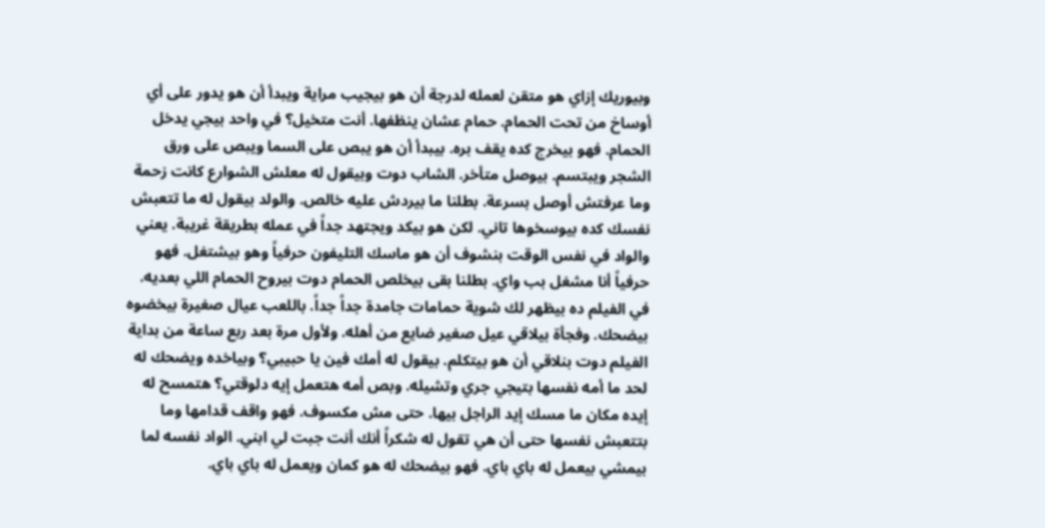وبيوريك إزاي هو متقن لعمله لدرجة أن هو بيجيب مراية ويبدأ أن هو يدور على أي أوساخ من تحت الحمام. حمام عشان ينظفها. أنت متخيل؟ في واحد بيجي يدخل الحمام. فهو بيخرج كده يقف بره. بيبدأ أن هو يبص على السما ويبص على ورق الشجر ويبتسم. بيوصل متأخر. الشاب دوت وبيقول له معلش الشوارع كانت زحمة وما عرفتش أوصل بسرعة. بطلنا ما بيردش عليه خالص. والولد بيقول له ما تتعبش نفسك كده بيوسخوها تاني. لكن هو بيكد ويجتهد جداً في عمله بطريقة غريبة. يعني والواد في نفس الوقت بنشوف أن هو ماسك التليفون حرفياً وهو بيشتغل. فهو حرفياً أنا مشغل بب واي. بطلنا بقى بيخلص الحمام دوت بيروح الحمام اللي بعديه.
في الفيلم ده بيظهر لك شوية حمامات جامدة جداً جداً. باللعب عيال صغيرة بيخضوه بيضحك. وفجأة بيلاقي عيل صغير ضايع من أهله. ولأول مرة بعد ربع ساعة من بداية الفيلم دوت بنلاقي أن هو بيتكلم. بيقول له أمك فين يا حبيبي؟ وبياخده ويضحك له لحد ما أمه نفسها بتيجي جري وتشيله. وبص أمه هتعمل إيه دلوقتي؟ هتمسح له إيده مكان ما مسك إيد الراجل بيها. حتى مش مكسوف. فهو واقف قدامها وما بتتعبش نفسها حتى أن هي تقول له شكراً أنك أنت جبت لي ابني. الواد نفسه لما بيمشي بيعمل له باي باي. فهو بيضحك له هو كمان ويعمل له باي باي.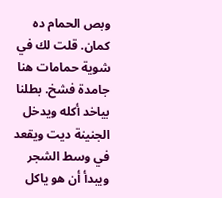وبص الحمام ده كمان. قلت لك في شوية حمامات هنا جامدة فشخ. بطلنا بياخد أكله ويدخل الجنينة ديت ويقعد في وسط الشجر ويبدأ أن هو ياكل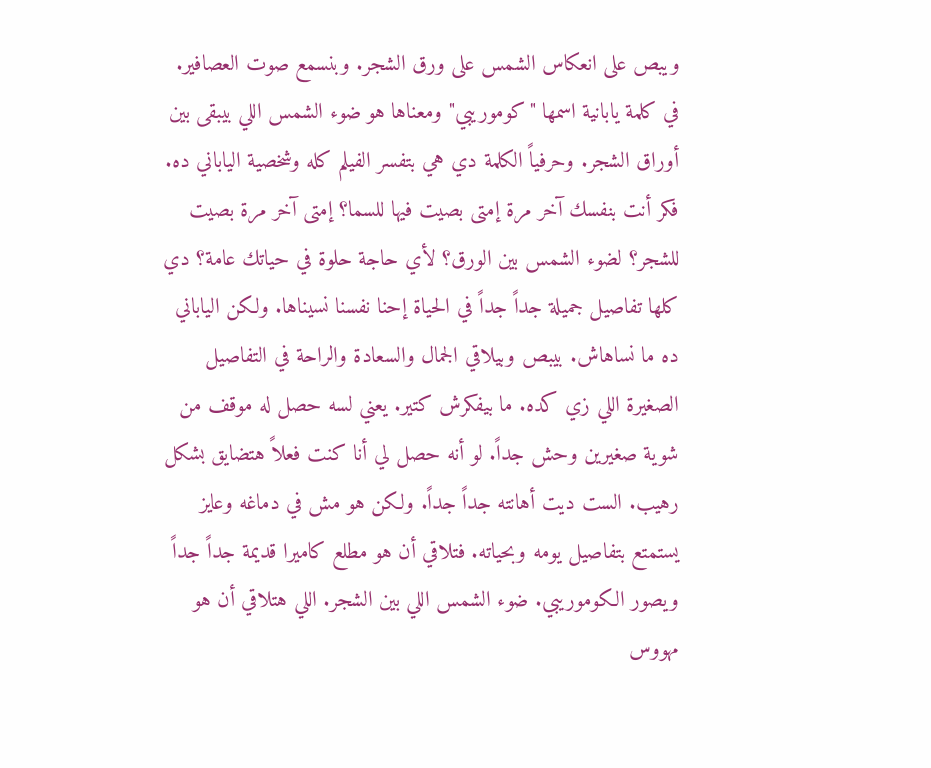ويبص على انعكاس الشمس على ورق الشجر. وبنسمع صوت العصافير. في كلمة يابانية اسمها "كوموريبي" ومعناها هو ضوء الشمس اللي بيبقى بين أوراق الشجر. وحرفياً الكلمة دي هي بتفسر الفيلم كله وشخصية الياباني ده. فكر أنت بنفسك آخر مرة إمتى بصيت فيها للسما؟ إمتى آخر مرة بصيت للشجر؟ لضوء الشمس بين الورق؟ لأي حاجة حلوة في حياتك عامة؟ دي كلها تفاصيل جميلة جداً جداً في الحياة إحنا نفسنا نسيناها. ولكن الياباني ده ما نساهاش. بيبص وبيلاقي الجمال والسعادة والراحة في التفاصيل الصغيرة اللي زي كده. ما بيفكرش كتير. يعني لسه حصل له موقف من شوية صغيرين وحش جداً. لو أنه حصل لي أنا كنت فعلاً هتضايق بشكل رهيب. الست ديت أهانته جداً جداً. ولكن هو مش في دماغه وعايز يستمتع بتفاصيل يومه وبحياته. فتلاقي أن هو مطلع كاميرا قديمة جداً جداً ويصور الكوموريبي. ضوء الشمس اللي بين الشجر. اللي هتلاقي أن هو مهووس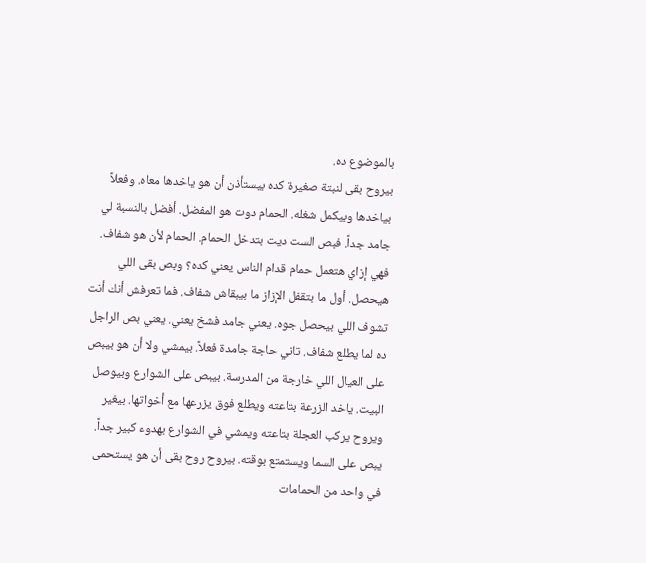بالموضوع ده.
بيروح بقى لنبتة صغيرة كده بيستأذن أن هو ياخدها معاه. وفعلاً بياخدها وبيكمل شغله. الحمام دوت هو المفضل. أفضل بالنسبة لي جامد جداً. فبص الست ديت بتدخل الحمام. الحمام لأن هو شفاف. فهي إزاي هتعمل حمام قدام الناس يعني كده؟ وبص بقى اللي هيحصل. أول ما بتقفل الإزاز ما بيبقاش شفاف. فما تعرفش أنك أنت تشوف اللي بيحصل جوه. يعني جامد فشخ يعني. يعني بص الراجل ده لما يطلع شفاف. تاني حاجة جامدة فعلاً. بيمشي ولا أن هو بيبص على العيال اللي خارجة من المدرسة. بيبص على الشوارع وبيوصل البيت. ياخد الزرعة بتاعته ويطلع فوق يزرعها مع أخواتها. بيغير ويروح يركب العجلة بتاعته ويمشي في الشوارع بهدوء كبير جداً. يبص على السما ويستمتع بوقته. بيروح روح بقى أن هو يستحمى في واحد من الحمامات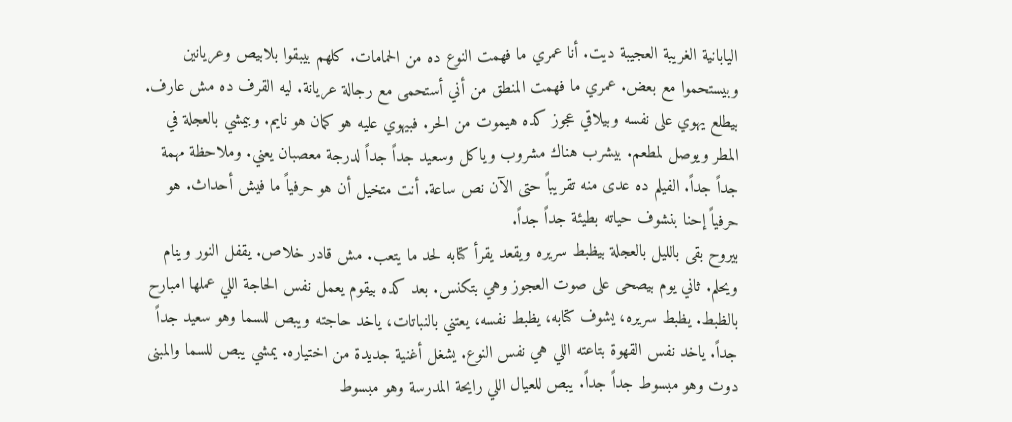اليابانية الغريبة العجيبة ديت. أنا عمري ما فهمت النوع ده من الحمامات. كلهم بيبقوا بلابيص وعريانين وبيستحموا مع بعض. عمري ما فهمت المنطق من أني أستحمى مع رجالة عريانة. ليه القرف ده مش عارف. بيطلع يهوي على نفسه وبيلاقي عجوز كده هيموت من الحر. فبيهوي عليه هو كمان هو نايم. وبيمشي بالعجلة في المطر ويوصل لمطعم. بيشرب هناك مشروب وياكل وسعيد جداً جداً لدرجة معصبان يعني. وملاحظة مهمة جداً جداً. الفيلم ده عدى منه تقريباً حتى الآن نص ساعة. أنت متخيل أن هو حرفياً ما فيش أحداث. هو حرفياً إحنا بنشوف حياته بطيئة جداً جداً.
بيروح بقى بالليل بالعجلة بيظبط سريره ويقعد يقرأ كتابه لحد ما يتعب. مش قادر خلاص. يقفل النور وينام ويحلم. ثاني يوم بيصحى على صوت العجوز وهي بتكنس. بعد كده بيقوم يعمل نفس الحاجة اللي عملها امبارح بالظبط. يظبط سريره، يشوف كتابه، يظبط نفسه، يعتني بالنباتات، ياخد حاجته ويبص للسما وهو سعيد جداً جداً. ياخد نفس القهوة بتاعته اللي هي نفس النوع. يشغل أغنية جديدة من اختياره. يمشي يبص للسما والمبنى دوت وهو مبسوط جداً جداً. يبص للعيال اللي رايحة المدرسة وهو مبسوط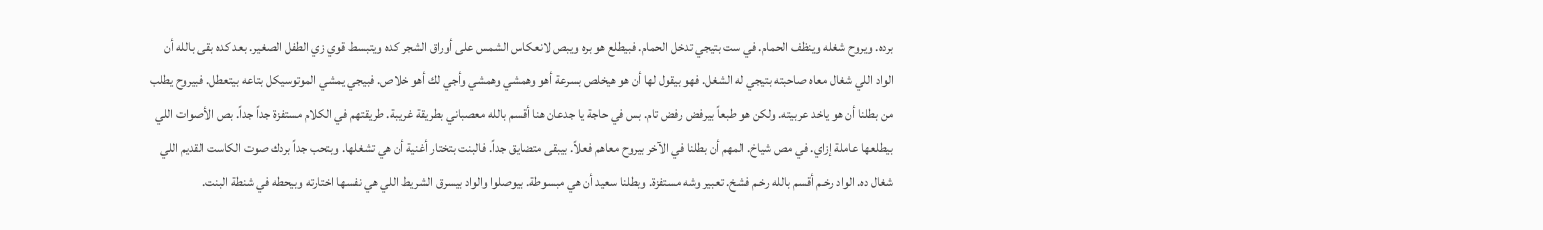برده. ويروح شغله وينظف الحمام. في ست بتيجي تدخل الحمام. فبيطلع هو بره ويبص لانعكاس الشمس على أوراق الشجر كده ويتبسط قوي زي الطفل الصغير. بعد كده بقى بالله أن الواد اللي شغال معاه صاحبته بتيجي له الشغل. فهو بيقول لها أن هو هيخلص بسرعة أهو وهمشي وهمشي وأجي لك أهو خلاص. فبيجي يمشي الموتوسيكل بتاعه بيتعطل. فبيروح يطلب من بطلنا أن هو ياخد عربيته. ولكن هو طبعاً بيرفض رفض تام. بس في حاجة يا جدعان هنا أقسم بالله معصباني بطريقة غريبة. طريقتهم في الكلام مستفزة جداً جداً. بص الأصوات اللي بيطلعها عاملة إزاي. في مص شياخ. المهم أن بطلنا في الآخر بيروح معاهم فعلاً. بيبقى متضايق جداً. فالبنت بتختار أغنية أن هي تشغلها. وبتحب جداً بردك صوت الكاست القديم اللي شغال ده. الواد رخـم أقسم بالله رخـم فشخ. تعبير وشه مستفزة. وبطلنا سعيد أن هي مبسوطة. بيوصلوا والواد بيسرق الشريط اللي هي نفسها اختارته وبيحطه في شنطة البنت.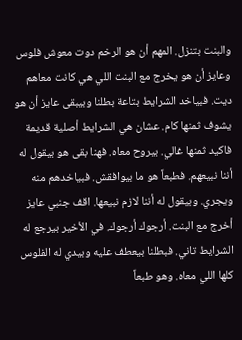والبنت بتنزل. المهم أن هو الرخم دوت معوش فلوس وعايز أن هو يخرج مع البنت اللي هي كانت معاهم ديت. فبياخد الشرايط بتاعة بطلنا وبيبقى عايز أن هو يشوف ثمنها كام. عشان هي الشرايط أصلية قديمة فاكيد ثمنها غالي. بيروح معاه. فهنا بقى هو بيقول له أننا نبيعهم. فطبعاً هو ما بيوافقش. فبياخدهم منه ويجري. وبيقول له أننا لازم نبيعها. اقف جنبي عايز أخرج مع البنت. أرجوك أرجوك. في الأخير بيرجع له الشرايط تاني. فبطلنا بيعطف عليه وبيدي له الفلوس كلها اللي معاه. وهو طبعاً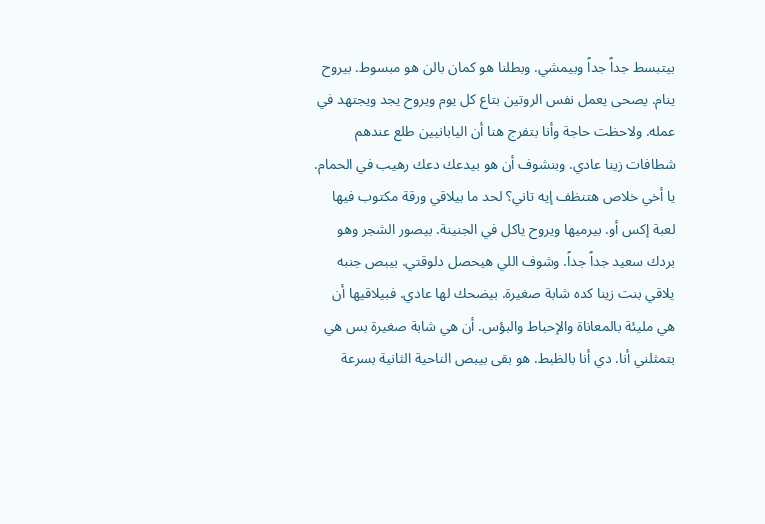بيتبسط جداً جداً وبيمشي. وبطلنا هو كمان بالن هو مبسوط. بيروح ينام. يصحى يعمل نفس الروتين بتاع كل يوم ويروح يجد ويجتهد في عمله. ولاحظت حاجة وأنا بتفرج هنا أن اليابانيين طلع عندهم شطافات زينا عادي. وبنشوف أن هو بيدعك دعك رهيب في الحمام. يا أخي خلاص هتنظف إيه تاني؟ لحد ما بيلاقي ورقة مكتوب فيها لعبة إكس أو. بيرميها ويروح ياكل في الجنينة. بيصور الشجر وهو بردك سعيد جداً جداً. وشوف اللي هيحصل دلوقتي. بيبص جنبه يلاقي بنت زينا كده شابة صغيرة. بيضحك لها عادي. فبيلاقيها أن هي مليئة بالمعاناة والإحباط والبؤس. أن هي شابة صغيرة بس هي بتمثلني أنا. دي أنا بالظبط. هو بقى بيبص الناحية الثانية بسرعة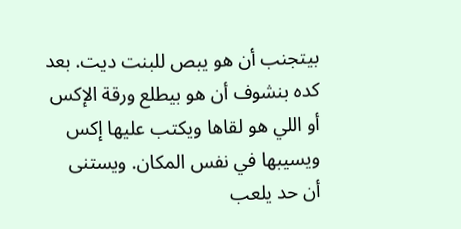بيتجنب أن هو يبص للبنت ديت. بعد كده بنشوف أن هو بيطلع ورقة الإكس أو اللي هو لقاها ويكتب عليها إكس ويسيبها في نفس المكان. ويستنى أن حد يلعب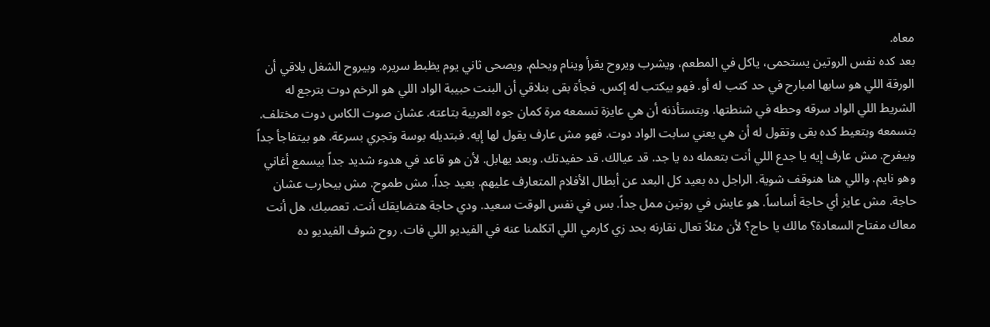معاه.
بعد كده نفس الروتين يستحمى، ياكل في المطعم، ويشرب ويروح يقرأ وينام ويحلم. ويصحى ثاني يوم يظبط سريره. وبيروح الشغل يلاقي أن الورقة اللي هو سابها امبارح في حد كتب له أو. فهو بيكتب له إكس. فجأة بقى بنلاقي أن البنت حبيبة الواد اللي هو الرخم دوت بترجع له الشريط اللي الواد سرقه وحطه في شنطتها. وبتستأذنه أن هي عايزة تسمعه مرة كمان جوه العربية بتاعته. عشان صوت الكاس دوت مختلف. بتسمعه وبتعيط كده بقى وتقول له أن هي يعني سابت الواد دوت. فهو مش عارف يقول لها إيه. فبتديله بوسة وتجري بسرعة. هو بيتفاجأ جداً وبيفرح. مش عارف إيه يا جدع اللي أنت بتعمله ده يا جد. قد عيالك. قد حفيدتك. وبعد يهابل. لأن هو قاعد في هدوء شديد جداً بيسمع أغاني وهو نايم. واللي هنا هنوقف شوية. الراجل ده بعيد كل البعد عن أبطال الأفلام المتعارف عليهم. بعيد جداً. مش طموح. مش بيحارب عشان حاجة. مش عايز أي حاجة أساساً. هو عايش في روتين ممل جداً. بس في نفس الوقت سعيد. ودي حاجة هتضايقك أنت. تعصبك. هل أنت معاك مفتاح السعادة؟ مالك يا حاج؟ لأن مثلاً تعال نقارنه بحد زي كارمي اللي اتكلمنا عنه في الفيديو اللي فات. روح شوف الفيديو ده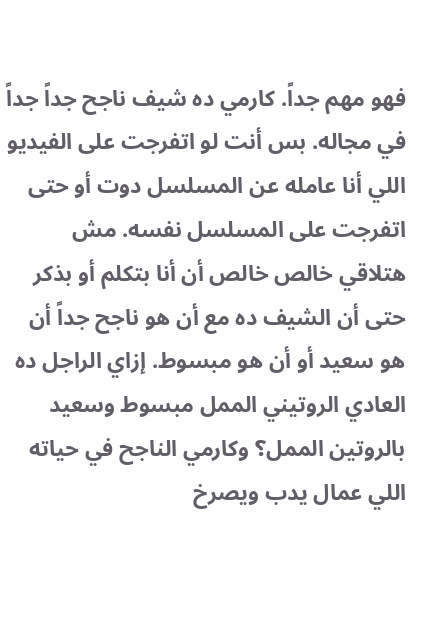فهو مهم جداً. كارمي ده شيف ناجح جداً جداً في مجاله. بس أنت لو اتفرجت على الفيديو اللي أنا عامله عن المسلسل دوت أو حتى اتفرجت على المسلسل نفسه. مش هتلاقي خالص خالص أن أنا بتكلم أو بذكر حتى أن الشيف ده مع أن هو ناجح جداً أن هو سعيد أو أن هو مبسوط. إزاي الراجل ده العادي الروتيني الممل مبسوط وسعيد بالروتين الممل؟ وكارمي الناجح في حياته اللي عمال يدب ويصرخ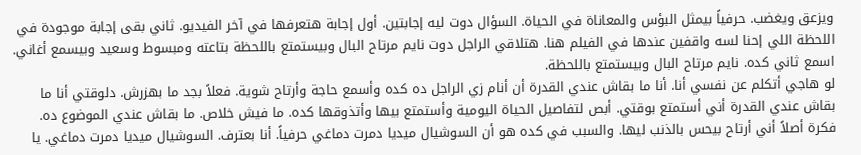ويزعق ويغضب. حرفياً بيمثل البؤس والمعاناة في الحياة. السؤال دوت ليه إجابتين. أول إجابة هتعرفها في آخر الفيديو. ثاني بقى إجابة موجودة في اللحظة اللي إحنا لسه واقفين عندها في الفيلم هنا. هتلاقي الراجل دوت نايم مرتاح البال وبيستمتع باللحظة بتاعته ومبسوط وسعيد وبيسمع أغاني. اسمع ثاني كده. نايم مرتاح البال وبيستمتع باللحظة.
لو هاجي أتكلم عن نفسي أنا. أنا ما بقاش عندي القدرة أن أنام زي الراجل ده كده وأسمع حاجة وأرتاح شوية. فعلاً بجد ما بهزرش. دلوقتي أنا ما بقاش عندي القدرة أني أستمتع بوقتي. أبص لتفاصيل الحياة اليومية وأستمتع بيها وأتذوقها كده. ما فيش خلاص. ما بقاش عندي الموضوع ده. فكرة أصلاً أني أرتاح بيحس بالذنب ليها. والسبب في كده هو أن السوشيال ميديا دمرت دماغي حرفياً. أنا بعترف. السوشيال ميديا دمرت دماغي. يا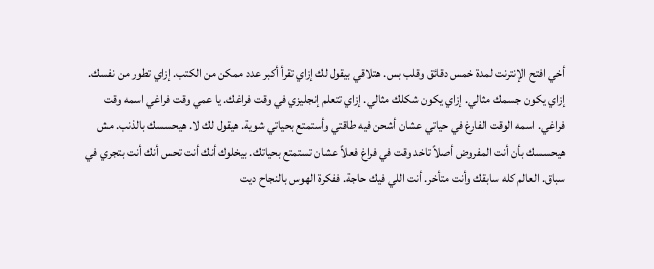أخي افتح الإنترنت لمدة خمس دقائق وقلب بس. هتلاقي بيقول لك إزاي تقرأ أكبر عدد ممكن من الكتب. إزاي تطور من نفسك. إزاي يكون جسمك مثالي. إزاي يكون شكلك مثالي. إزاي تتعلم إنجليزي في وقت فراغك. يا عمي وقت فراغي اسمه وقت فراغي. اسمه الوقت الفارغ في حياتي عشان أشحن فيه طاقتي وأستمتع بحياتي شوية. هيقول لك لا. هيحسسك بالذنب. مش هيحسسك بأن أنت المفروض أصلاً تاخد وقت في فراغ فعلاً عشان تستمتع بحياتك. بيخلوك أنك أنت تحس أنك أنت بتجري في سباق. العالم كله سابقك وأنت متأخر. أنت اللي فيك حاجة. ففكرة الهوس بالنجاح ديت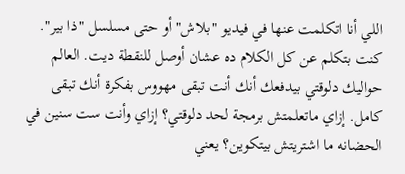اللي أنا اتكلمت عنها في فيديو "بلاش" أو حتى مسلسل "ذا بير". كنت بتكلم عن كل الكلام ده عشان أوصل للنقطة ديت. العالم حواليك دلوقتي بيدفعك أنك أنت تبقى مهووس بفكرة أنك تبقى كامل. إزاي ماتعلمتش برمجة لحد دلوقتي؟ إزاي وأنت ست سنين في الحضانه ما اشتريتش بيتكوين؟ يعني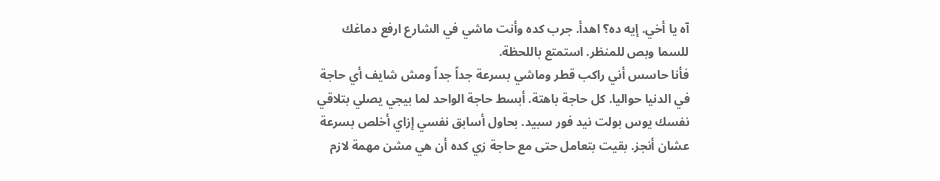آه يا أخي. إيه ده؟ اهدأ. جرب كده وأنت ماشي في الشارع ارفع دماغك للسما وبص للمنظر. استمتع باللحظة.
فأنا حاسس أني راكب قطر وماشي بسرعة جداً جداً ومش شايف أي حاجة في الدنيا حواليا. كل حاجة باهتة. أبسط حاجة الواحد لما بيجي يصلي بتلاقي نفسك يوس بولت نيد فور سبيد. بحاول أسابق نفسي إزاي أخلص بسرعة عشان أنجز. بقيت بتعامل حتى مع حاجة زي كده أن هي مشن مهمة لازم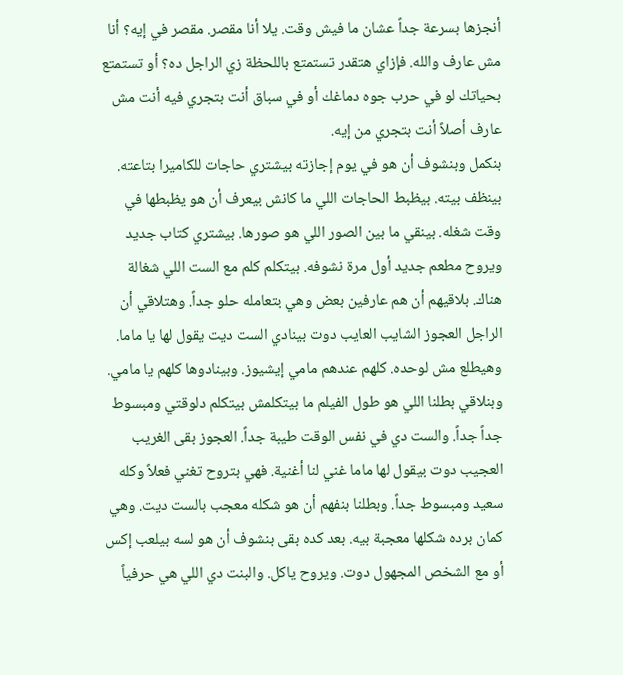أنجزها بسرعة جداً عشان ما فيش وقت. يلا أنا مقصر. مقصر في إيه؟ أنا مش عارف والله. فإزاي هتقدر تستمتع باللحظة زي الراجل ده؟ أو تستمتع بحياتك لو في حرب جوه دماغك أو في سباق أنت بتجري فيه أنت مش عارف أصلاً أنت بتجري من إيه.
بنكمل وبنشوف أن هو في يوم إجازته بيشتري حاجات للكاميرا بتاعته. بينظف بيته. بيظبط الحاجات اللي ما كانش بيعرف أن هو يظبطها في وقت شغله. بينقي ما بين الصور اللي هو صورها. بيشتري كتاب جديد ويروح مطعم جديد أول مرة نشوفه. بيتكلم كلم مع الست اللي شغالة هناك. بلاقيهم أن هم عارفين بعض وهي بتعامله حلو جداً. وهتلاقي أن الراجل العجوز الشايب العايب دوت بينادي الست ديت يقول لها يا ماما. وهيطلع مش لوحده. كلهم عندهم مامي إيشيوز. وبينادوها كلهم يا مامي. وبنلاقي بطلنا اللي هو طول الفيلم ما بيتكلمش بيتكلم دلوقتي ومبسوط جداً جداً. والست دي في نفس الوقت طيبة جداً. العجوز بقى الغريب العجيب دوت بيقول لها ماما غني لنا أغنية. فهي بتروح تغني فعلاً وكله سعيد ومبسوط جداً. وبطلنا بنفهم أن هو شكله معجب بالست ديت. وهي كمان برده شكلها معجبة بيه. بعد كده بقى بنشوف أن هو لسه بيلعب إكس أو مع الشخص المجهول دوت. ويروح ياكل. والبنت دي اللي هي حرفياً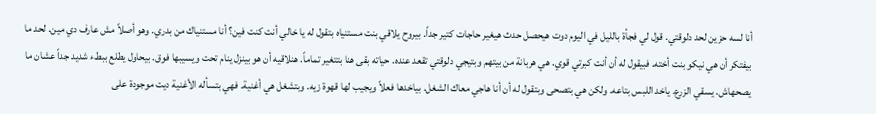أنا لسه حزين لحد دلوقتي. قول لي فجأة بالليل في اليوم دوت هيحصل حدث هيغير حاجات كتير جداً. بيروح يلاقي بنت مستنياه بتقول له يا خالي أنت كنت فين؟ أنا مستنياك من بدري. وهو أصلاً مش عارف دي مين. لحد ما بيفتكر أن هي نيكو بنت أخته. فبيقول له أن أنت كبرتي قوي. هي هربانة من بيتهم وبتيجي دلوقتي تقعد عنده. حياته بقى هنا بتتغير تماماً. هنلاقيه أن هو بينزل ينام تحت ويسيبها فوق. بيحاول يطلع ببطء شديد جداً عشان ما يصحهاش. يسقي الزرع. ياخد اللبس بتاعه. ولكن هي بتصحى وبتقول له أن أنا هاجي معاك الشغل. بياخدها فعلاً ويجيب لها قهوة زيه. وبتشغل هي أغنية. فهي بتسأله الأغنية ديت موجودة على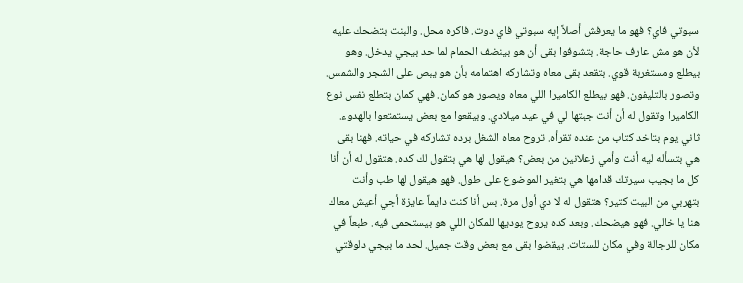سبوتي فاي؟ فهو ما يعرفش أصلاً إيه سبوتي فاي دوت. فاكره محل. والبنت بتضحك عليه لأن هو مش عارف حاجة. بتشوفوا بقى أن هو بينضف الحمام لما حد بيجي يدخل. وهو بيطلع ومستغربة قوي. بتقعد بقى معاه وتشاركه اهتمامه بأن هو يبص على الشجر والشمس. وتصور بالتليفون. فهو بيطلع الكاميرا اللي معاه ويصور هو كمان. فهي كمان بتطلع نفس نوع الكاميرا وتقول له أن أنت جبتها لي في عيد ميلادي. وبيقعوا مع بعض يستمتعوا بالهدوء. ثاني يوم بتاخد كتاب من عنده تقرأه. تروح معاه الشغل برده تشاركه في حياته. فهنا بقى هي بتسأله ليه أنت وأمي زعلانين من بعض؟ هيقول لها هي بتقول لك كده. هتقول له أن أنا كل ما بجيب سيرتك قدامها هي بتغير الموضوع على طول. فهو هيقول لها طب وأنت بتهربي من البيت كتير؟ هتقول له لا دي أول مرة. بس أنا كنت دايماً عايزة أجي أعيش معاك هنا يا خالي. فهو هيضحك. وبعد كده يروح يوديها للمكان اللي هو بيستحمى فيه. طبعاً في مكان للرجالة وفي مكان للستات. بيقضوا بقى مع بعض وقت جميل. لحد ما بيجي دلوقتي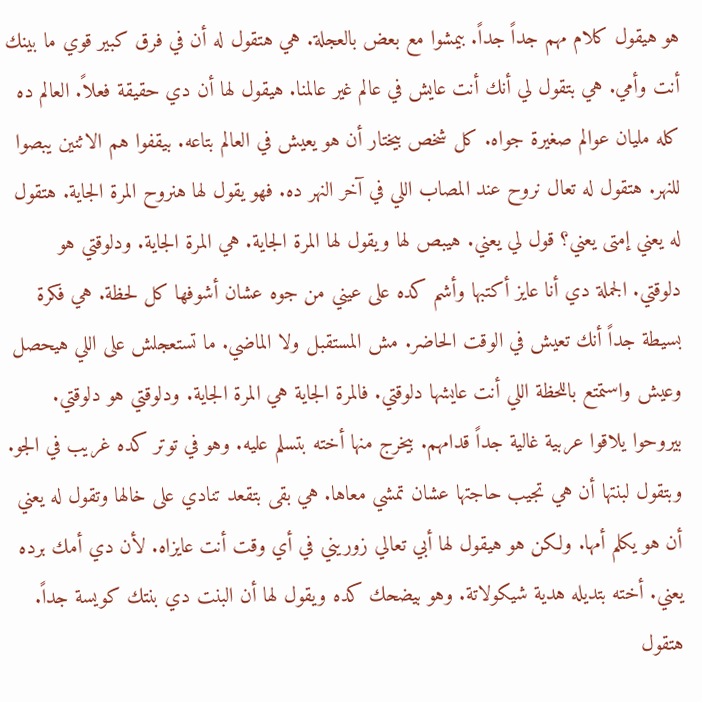هو هيقول كلام مهم جداً جداً. بيمشوا مع بعض بالعجلة. هي هتقول له أن في فرق كبير قوي ما بينك أنت وأمي. هي بتقول لي أنك أنت عايش في عالم غير عالمنا. هيقول لها أن دي حقيقة فعلاً. العالم ده كله مليان عوالم صغيرة جواه. كل شخص بيختار أن هو يعيش في العالم بتاعه. بيقفوا هم الاثنين يبصوا للنهر. هتقول له تعال نروح عند المصاب اللي في آخر النهر ده. فهو يقول لها هنروح المرة الجاية. هتقول له يعني إمتى يعني؟ قول لي يعني. هيبص لها ويقول لها المرة الجاية. هي المرة الجاية. ودلوقتي هو دلوقتي. الجملة دي أنا عايز أكتبها وأشم كده على عيني من جوه عشان أشوفها كل لحظة. هي فكرة بسيطة جداً أنك تعيش في الوقت الحاضر. مش المستقبل ولا الماضي. ما تستعجلش على اللي هيحصل وعيش واستمتع باللحظة اللي أنت عايشها دلوقتي. فالمرة الجاية هي المرة الجاية. ودلوقتي هو دلوقتي.
بيروحوا يلاقوا عربية غالية جداً قدامهم. بيخرج منها أخته بتسلم عليه. وهو في توتر كده غريب في الجو. وبتقول لبنتها أن هي تجيب حاجتها عشان تمشي معاها. هي بقى بتقعد تنادي على خالها وتقول له يعني أن هو يكلم أمها. ولكن هو هيقول لها أبي تعالي زوريني في أي وقت أنت عايزاه. لأن دي أمك برده يعني. أخته بتديله هدية شيكولاتة. وهو بيضحك كده ويقول لها أن البنت دي بنتك كويسة جداً. هتقول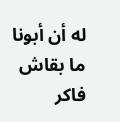له أن أبونا ما بقاش فاكر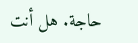حاجة. هل أنت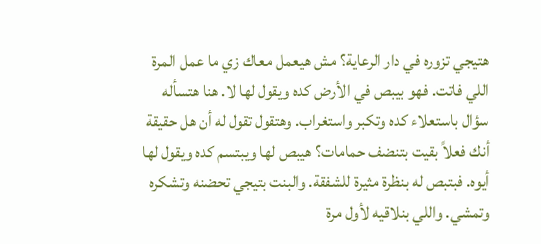هتيجي تزوره في دار الرعاية؟ مش هيعمل معاك زي ما عمل المرة اللي فاتت. فهو بيبص في الأرض كده ويقول لها لا. هنا هتسأله سؤال باستعلاء كده وتكبر واستغراب. وهتقول تقول له أن هل حقيقة أنك فعلاً بقيت بتنضف حمامات؟ هيبص لها ويبتسم كده ويقول لها أيوه. فبتبص له بنظرة مثيرة للشفقة. والبنت بتيجي تحضنه وتشكره وتمشي. واللي بنلاقيه لأول مرة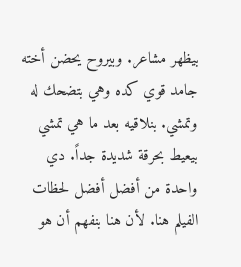بيظهر مشاعر. وبيروح يحضن أخته جامد قوي كده وهي بتضحك له وتمشي. بنلاقيه بعد ما هي تمشي بيعيط بحرقة شديدة جداً. دي واحدة من أفضل أفضل لحظات الفيلم هنا. لأن هنا بنفهم أن هو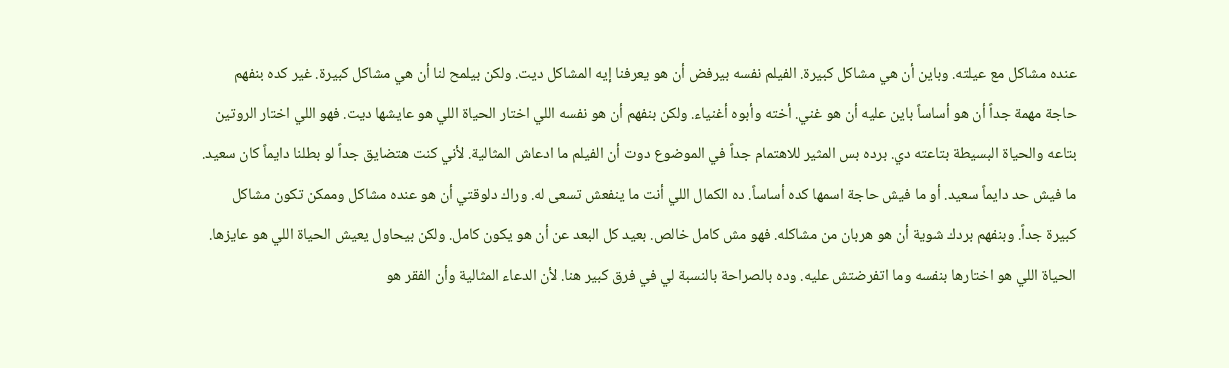عنده مشاكل مع عيلته. وباين أن هي مشاكل كبيرة. الفيلم نفسه بيرفض أن هو يعرفنا إيه المشاكل ديت. ولكن بيلمح لنا أن هي مشاكل كبيرة. غير كده بنفهم حاجة مهمة جداً أن هو أساساً باين عليه أن هو غني. أخته وأبوه أغنياء. ولكن بنفهم أن هو نفسه اللي اختار الحياة اللي هو عايشها ديت. فهو اللي اختار الروتين بتاعه والحياة البسيطة بتاعته دي. برده بس المثير للاهتمام جداً في الموضوع دوت أن الفيلم ما ادعاش المثالية. لأني كنت هتضايق جداً لو بطلنا دايماً كان سعيد. ما فيش حد دايماً سعيد. أو ما فيش حاجة اسمها كده أساساً. ده الكمال اللي أنت ما ينفعش تسعى له. وراك دلوقتي أن هو عنده مشاكل وممكن تكون مشاكل كبيرة جداً. وبنفهم بردك شوية أن هو هربان من مشاكله. فهو مش كامل خالص. بعيد كل البعد عن أن هو يكون كامل. ولكن بيحاول يعيش الحياة اللي هو عايزها. الحياة اللي هو اختارها بنفسه وما اتفرضتش عليه. وده بالصراحة بالنسبة لي في فرق كبير هنا. لأن الدعاء المثالية وأن الفقر هو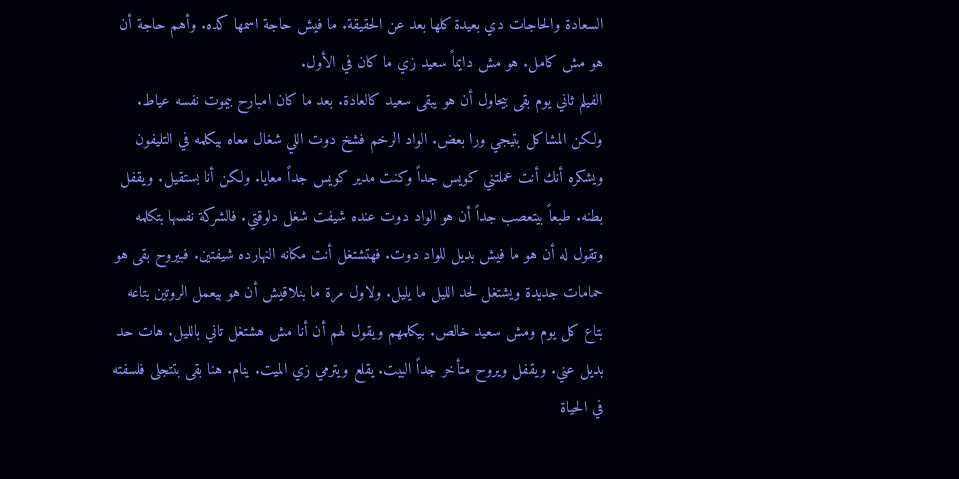السعادة والحاجات دي بعيدة كلها بعد عن الحقيقة. ما فيش حاجة اسمها كده. وأهم حاجة أن هو مش كامل. هو مش دايماً سعيد زي ما كان في الأول.
الفيلم ثاني يوم بقى بيحاول أن هو يبقى سعيد كالعادة. بعد ما كان امبارح بيموت نفسه عياط. ولكن المشاكل بتيجي ورا بعض. الواد الرخم فشخ دوت اللي شغال معاه بيكلمه في التليفون ويشكره أنك أنت عملتني كويس جداً وكنت مدير كويس جداً معايا. ولكن أنا بستقيل. ويقفل بطنه. طبعاً بيتعصب جداً أن هو الواد دوت عنده شيفت شغل دلوقتي. فالشركة نفسها بتكلمه وتقول له أن هو ما فيش بديل للواد دوت. فهتشتغل أنت مكانه النهارده شيفتين. فبيروح بقى هو حمامات جديدة ويشتغل لحد الليل ما يليل. ولاول مرة ما بنلاقيش أن هو بيعمل الروتين بتاعه بتاع كل يوم ومش سعيد خالص. بيكلمهم ويقول لهم أن أنا مش هشتغل تاني بالليل. هات حد بديل عني. ويقفل ويروح متأخر جداً البيت. يقلع ويترمي زي الميت. ينام. هنا بقى بتتجلى فلسفته في الحياة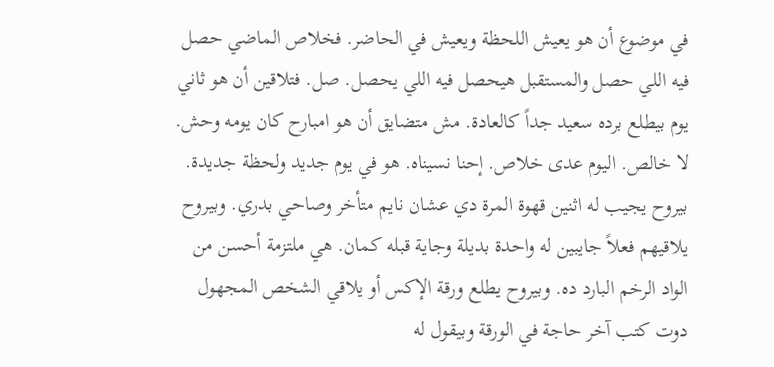في موضوع أن هو يعيش اللحظة ويعيش في الحاضر. فخلاص الماضي حصل فيه اللي حصل والمستقبل هيحصل فيه اللي يحصل. صل. فتلاقين أن هو ثاني يوم بيطلع برده سعيد جداً كالعادة. مش متضايق أن هو امبارح كان يومه وحش. لا خالص. اليوم عدى خلاص. إحنا نسيناه. هو في يوم جديد ولحظة جديدة. بيروح يجيب له اثنين قهوة المرة دي عشان نايم متأخر وصاحي بدري. وبيروح يلاقيهم فعلاً جايبين له واحدة بديلة وجاية قبله كمان. هي ملتزمة أحسن من الواد الرخم البارد ده. وبيروح يطلع ورقة الإكس أو يلاقي الشخص المجهول دوت كتب آخر حاجة في الورقة وبيقول له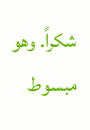شكراً. وهو مبسوط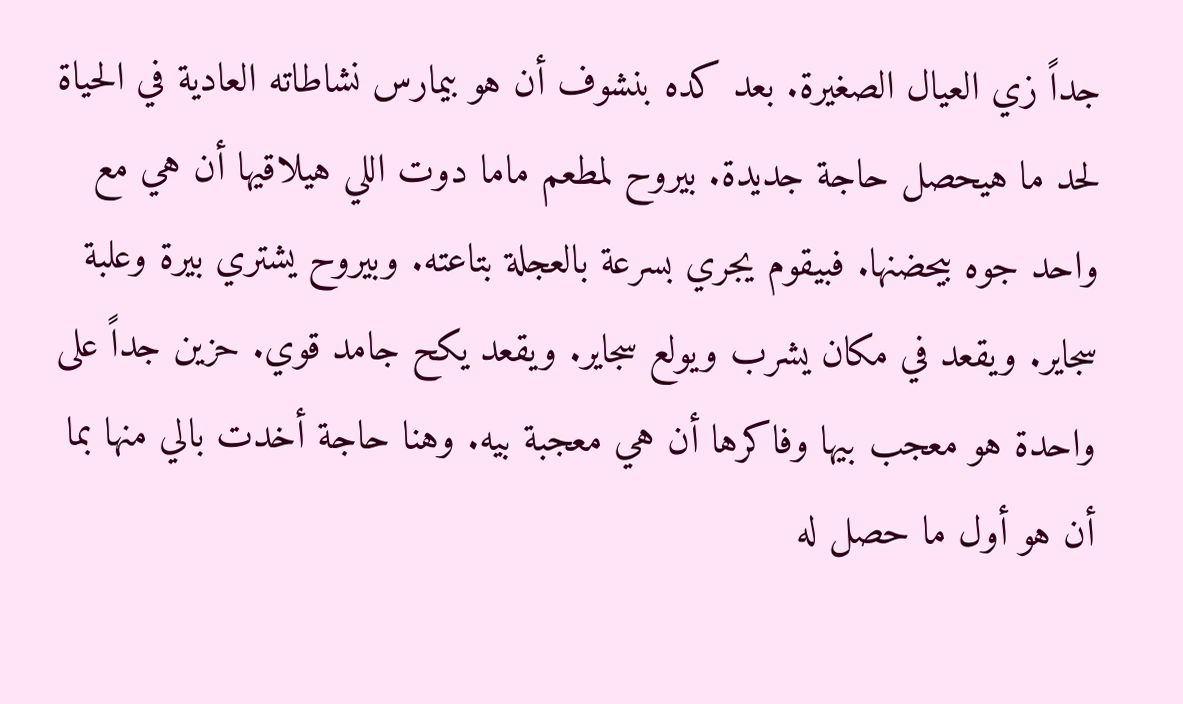جداً زي العيال الصغيرة. بعد كده بنشوف أن هو بيمارس نشاطاته العادية في الحياة لحد ما هيحصل حاجة جديدة. بيروح لمطعم ماما دوت اللي هيلاقيها أن هي مع واحد جوه بيحضنها. فبيقوم يجري بسرعة بالعجلة بتاعته. وبيروح يشتري بيرة وعلبة سجاير. ويقعد في مكان يشرب ويولع سجاير. ويقعد يكح جامد قوي. حزين جداً على واحدة هو معجب بيها وفاكرها أن هي معجبة بيه. وهنا حاجة أخدت بالي منها بما أن هو أول ما حصل له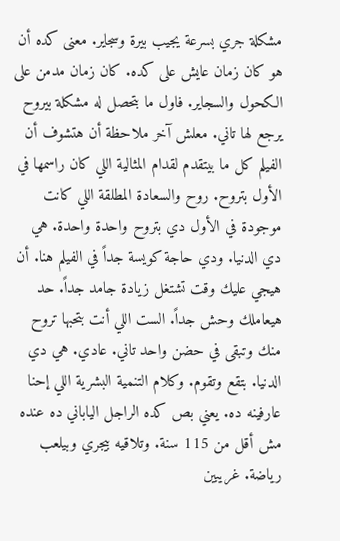مشكلة جري بسرعة يجيب بيرة وسجاير. معنى كده أن هو كان زمان عايش على كده. كان زمان مدمن على الكحول والسجاير. فاول ما بتحصل له مشكلة بيروح يرجع لها تاني. معلش آخر ملاحظة أن هتشوف أن الفيلم كل ما بيتقدم لقدام المثالية اللي كان راسمها في الأول بتروح. روح والسعادة المطلقة اللي كانت موجودة في الأول دي بتروح واحدة واحدة. هي دي الدنيا. ودي حاجة كويسة جداً في الفيلم هنا. أن هيجي عليك وقت تشتغل زيادة جامد جداً. حد هيعاملك وحش جداً. الست اللي أنت بتحبها تروح منك وتبقى في حضن واحد تاني. عادي. هي دي الدنيا. بتقع وتقوم. وكلام التنمية البشرية اللي إحنا عارفينه ده. يعني بص كده الراجل الياباني ده عنده مش أقل من 115 سنة. وتلاقيه بيجري وبيلعب رياضة. غريبين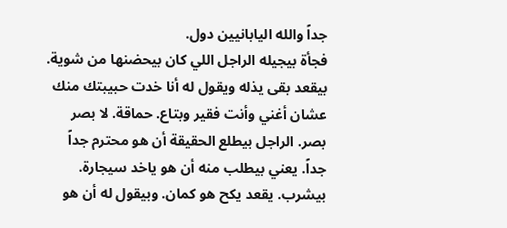جداً والله اليابانيين دول.
فجأة بيجيله الراجل اللي كان بيحضنها من شوية. بيقعد بقى يذله ويقول له أنا خدت حبيبتك منك عشان أغني وأنت فقير وبتاع. حماقة. لا بصر بصر. الراجل بيطلع الحقيقة أن هو محترم جداً جداً. يعني بيطلب منه أن هو ياخد سيجارة. بيشرب. يقعد يكح هو كمان. وبيقول له أن هو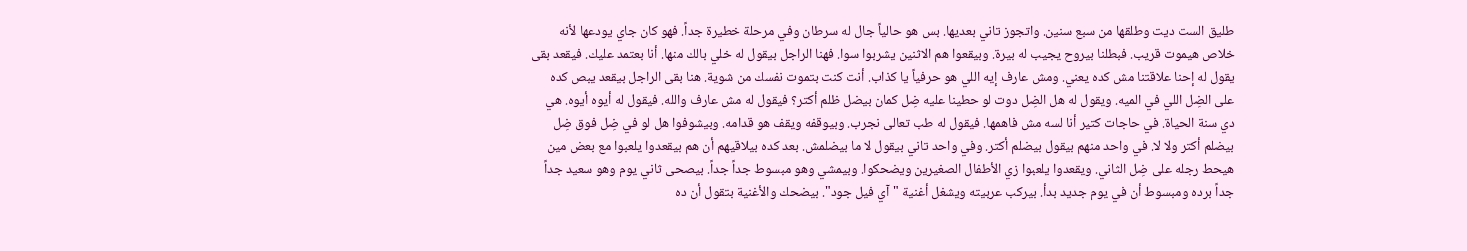طليق الست ديت وطلقها من سبع سنين. واتجوز تاني بعديها. بس هو حالياً جال له سرطان وفي مرحلة خطيرة جداً. فهو كان جاي يودعها لأنه خلاص هيموت قريب. فبطلنا بيروح يجيب له بيرة. وبيقعوا هم الاثنين يشربوا سوا. فهنا الراجل بيقول له خلي بالك منها. أنا بعتمد عليك. فيقعد بقى يقول له إحنا علاقتنا مش كده يعني. ومش عارف إيه اللي هو حرفياً يا كذاب. أنت كنت بتموت نفسك من شوية. هنا بقى الراجل بيقعد يبص كده على الضِل اللي في الميه. ويقول له هل الضِل دوت لو حطينا عليه ضِل كمان بيضل ظلم أكتر؟ فيقول له مش عارف والله. فيقول له أيوه أيوه. هي دي سنة الحياة. في حاجات كتير أنا لسه مش فاهمها. فيقول له طب تعالى نجرب. وبيوقفه ويقف هو قدامه. وبيشوفوا هل لو في ضِل فوق ضِل بيضلم أكتر ولا لا. في واحد منهم بيقول بيضلم أكتر. وفي واحد تاني بيقول لا ما بيضلمش. بعد كده بيلاقيهم أن هم بيقعدوا يلعبوا مع بعض مين هيحط رجله على ضِل الثاني. ويقعدوا يلعبوا زي الأطفال الصغيرين ويضحكوا. وبيمشي وهو مبسوط جداً جداً. بيصحى ثاني يوم وهو سعيد جداً جداً برده ومبسوط أن في يوم جديد بدأ. بيركب عربيته ويشغل أغنية "آي فيل جود". بيضحك والأغنية بتقول أن ده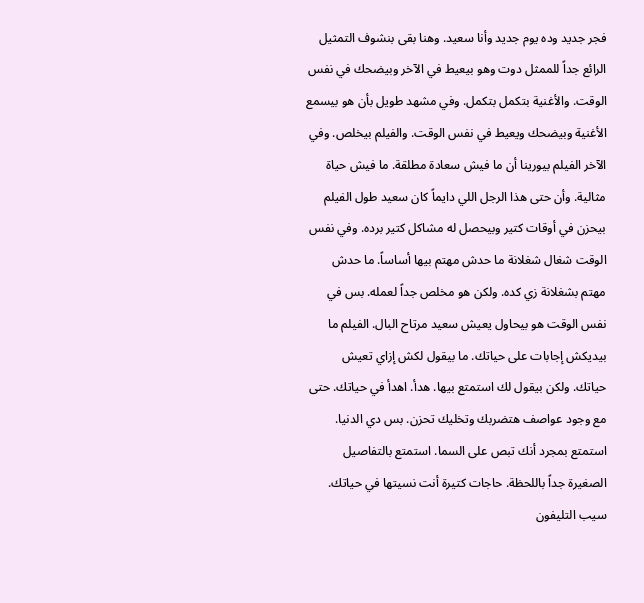فجر جديد وده يوم جديد وأنا سعيد. وهنا بقى بنشوف التمثيل الرائع جداً للممثل دوت وهو بيعيط في الآخر وبيضحك في نفس الوقت. والأغنية بتكمل بتكمل. وفي مشهد طويل بأن هو بيسمع الأغنية وبيضحك ويعيط في نفس الوقت. والفيلم بيخلص. وفي الآخر الفيلم بيورينا أن ما فيش سعادة مطلقة. ما فيش حياة مثالية. وأن حتى هذا الرجل اللي دايماً كان سعيد طول الفيلم بيحزن في أوقات كتير وبيحصل له مشاكل كتير برده. وفي نفس الوقت شغال شغلانة ما حدش مهتم بيها أساساً. ما حدش مهتم بشغلانة زي كده. ولكن هو مخلص جداً لعمله. بس في نفس الوقت هو بيحاول يعيش سعيد مرتاح البال. الفيلم ما بيديكش إجابات على حياتك. ما بيقول لكش إزاي تعيش حياتك. ولكن بيقول لك استمتع بيها. هدأ. اهدأ في حياتك. حتى مع وجود عواصف هتضربك وتخليك تحزن. بس دي الدنيا. استمتع بمجرد أنك تبص على السما. استمتع بالتفاصيل الصغيرة جداً باللحظة. حاجات كتيرة أنت نسيتها في حياتك. سيب التليفون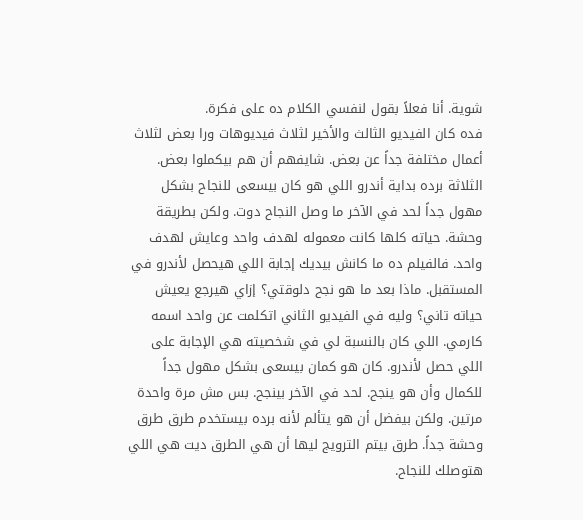شوية. أنا فعلاً بقول لنفسي الكلام ده على فكرة.
فده كان الفيديو الثالث والأخير لثلاث فيديوهات ورا بعض لثلاث أعمال مختلفة جداً عن بعض. شايفهم أن هم بيكملوا بعض. الثلاثة برده بداية أندرو اللي هو كان بيسعى للنجاح بشكل مهول جداً لحد في الآخر ما وصل النجاح دوت. ولكن بطريقة وحشة. حياته كلها كانت معموله لهدف واحد وعايش لهدف واحد. فالفيلم ده ما كانش بيديك إجابة اللي هيحصل لأندرو في المستقبل. ماذا بعد ما هو نجح دلوقتي؟ إزاي هيرجع يعيش حياته تاني؟ وليه في الفيديو الثاني اتكلمت عن واحد اسمه كارمي. اللي كان بالنسبة لي في شخصيته هي الإجابة على اللي حصل لأندرو. كان هو كمان بيسعى بشكل مهول جداً للكمال وأن هو ينجح. لحد في الآخر بينجح. بس مش مرة واحدة مرتين. ولكن بيفضل أن هو يتألم لأنه برده بيستخدم طرق طرق وحشة جداً. طرق بيتم الترويج ليها أن هي الطرق ديت هي اللي هتوصلك للنجاح.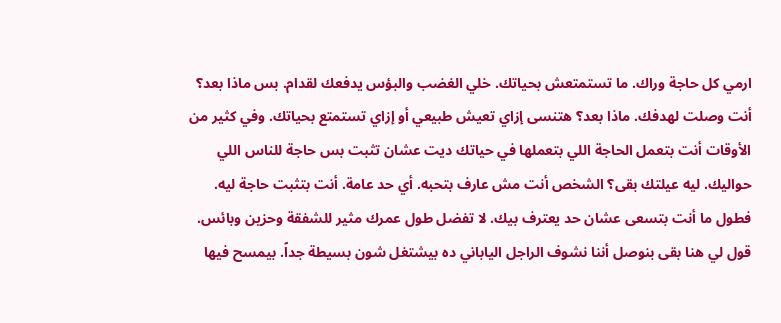ارمي كل حاجة وراك. ما تستمتعش بحياتك. خلي الغضب والبؤس يدفعك لقدام. بس ماذا بعد؟ أنت وصلت لهدفك. ماذا بعد؟ هتنسى إزاي تعيش طبيعي أو إزاي تستمتع بحياتك. وفي كثير من الأوقات أنت بتعمل الحاجة اللي بتعملها في حياتك ديت عشان تثبت بس حاجة للناس اللي حواليك. ليه عيلتك بقى؟ الشخص أنت مش عارف بتحبه. أي حد عامة. أنت بتثبت حاجة ليه. فطول ما أنت بتسعى عشان حد يعترف بيك. لا تفضل طول عمرك مثير للشفقة وحزين وبائس. قول لي هنا بقى بنوصل أننا نشوف الراجل الياباني ده بيشتغل شون بسيطة جداً. بيمسح فيها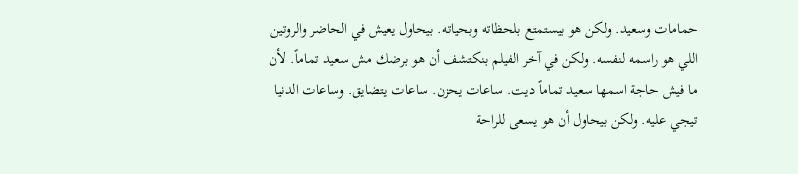حمامات وسعيد. ولكن هو بيستمتع بلحظاته وبحياته. بيحاول يعيش في الحاضر والروتين اللي هو راسمه لنفسه. ولكن في آخر الفيلم بنكتشف أن هو برضك مش سعيد تماماً. لأن ما فيش حاجة اسمها سعيد تماماً ديت. ساعات يحزن. ساعات يتضايق. وساعات الدنيا تيجي عليه. ولكن بيحاول أن هو يسعى للراحة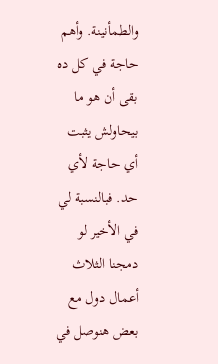والطمأنينة. وأهم حاجة في كل ده بقى أن هو ما بيحاولش يثبت أي حاجة لأي حد. فبالنسبة لي في الأخير لو دمجنا الثلاث أعمال دول مع بعض هنوصل في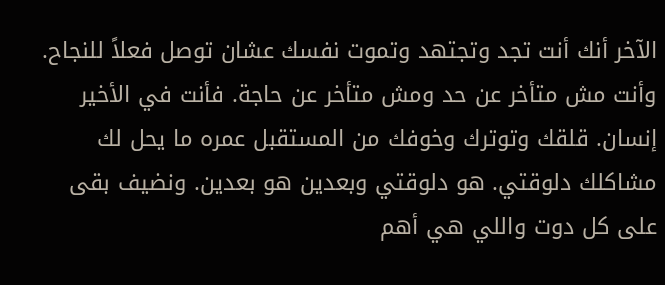الآخر أنك أنت تجد وتجتهد وتموت نفسك عشان توصل فعلاً للنجاح. وأنت مش متأخر عن حد ومش متأخر عن حاجة. فأنت في الأخير إنسان. قلقك وتوترك وخوفك من المستقبل عمره ما يحل لك مشاكلك دلوقتي. هو دلوقتي وبعدين هو بعدين. ونضيف بقى على كل دوت واللي هي أهم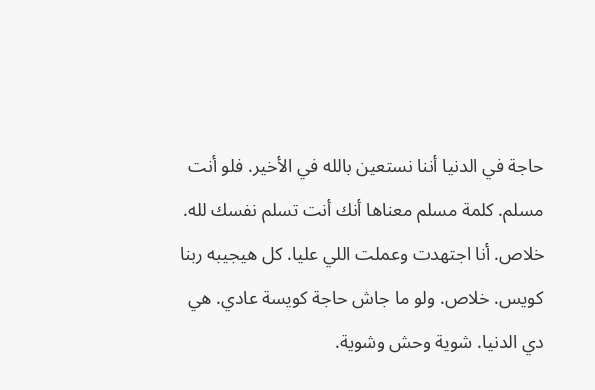حاجة في الدنيا أننا نستعين بالله في الأخير. فلو أنت مسلم. كلمة مسلم معناها أنك أنت تسلم نفسك لله. خلاص. أنا اجتهدت وعملت اللي عليا. كل هيجيبه ربنا كويس. خلاص. ولو ما جاش حاجة كويسة عادي. هي دي الدنيا. شوية وحش وشوية.